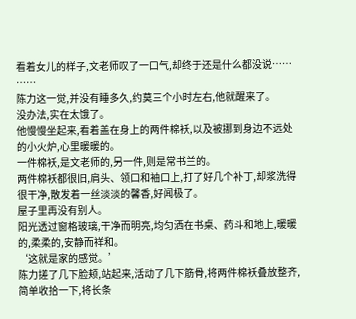看着女儿的样子,文老师叹了一口气,却终于还是什么都没说……
……
陈力这一觉,并没有睡多久,约莫三个小时左右,他就醒来了。
没办法,实在太饿了。
他慢慢坐起来,看着盖在身上的两件棉袄,以及被挪到身边不远处的小火炉,心里暖暖的。
一件棉袄,是文老师的,另一件,则是常书兰的。
两件棉袄都很旧,肩头、领口和袖口上,打了好几个补丁,却浆洗得很干净,散发着一丝淡淡的馨香,好闻极了。
屋子里再没有别人。
阳光透过窗格玻璃,干净而明亮,均匀洒在书桌、药斗和地上,暖暖的,柔柔的,安静而祥和。
‘这就是家的感觉。’
陈力搓了几下脸颊,站起来,活动了几下筋骨,将两件棉袄叠放整齐,简单收拾一下,将长条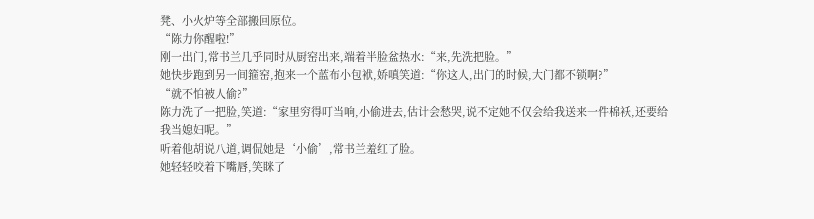凳、小火炉等全部搬回原位。
“陈力你醒啦!”
刚一出门,常书兰几乎同时从厨窑出来,端着半脸盆热水:“来,先洗把脸。”
她快步跑到另一间箍窑,抱来一个蓝布小包袱,娇嗔笑道:“你这人,出门的时候,大门都不锁啊?”
“就不怕被人偷?”
陈力洗了一把脸,笑道:“家里穷得叮当响,小偷进去,估计会愁哭,说不定她不仅会给我送来一件棉袄,还要给我当媳妇呢。”
听着他胡说八道,调侃她是‘小偷’,常书兰羞红了脸。
她轻轻咬着下嘴唇,笑眯了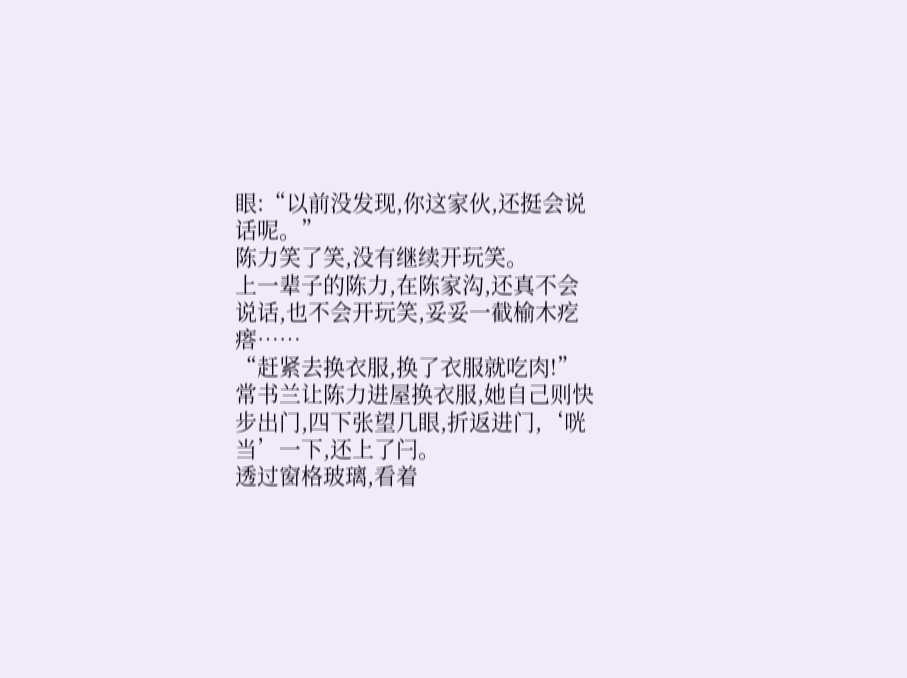眼:“以前没发现,你这家伙,还挺会说话呢。”
陈力笑了笑,没有继续开玩笑。
上一辈子的陈力,在陈家沟,还真不会说话,也不会开玩笑,妥妥一截榆木疙瘩……
“赶紧去换衣服,换了衣服就吃肉!”
常书兰让陈力进屋换衣服,她自己则快步出门,四下张望几眼,折返进门,‘咣当’一下,还上了闩。
透过窗格玻璃,看着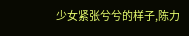少女紧张兮兮的样子,陈力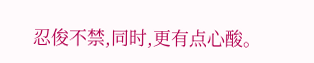忍俊不禁,同时,更有点心酸。